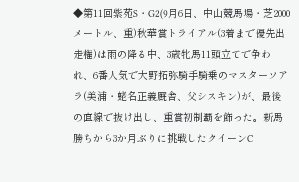◆第11回紫苑S・G2(9月6日、中山競馬場・芝2000メートル、重)秋華賞トライアル(3着まで優先出走権)は雨の降る中、3歳牝馬11頭立てで争われ、6番人気で大野拓弥騎手騎乗のマスターソアラ(美浦・蛯名正義厩舎、父シスキン)が、最後の直線で抜け出し、重賞初制覇を飾った。新馬勝ちから3か月ぶりに挑戦したクイーンC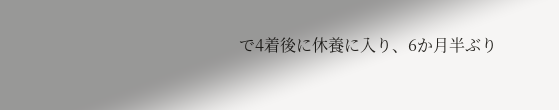で4着後に休養に入り、6か月半ぶり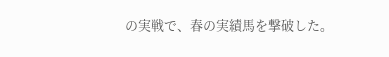の実戦で、春の実績馬を撃破した。